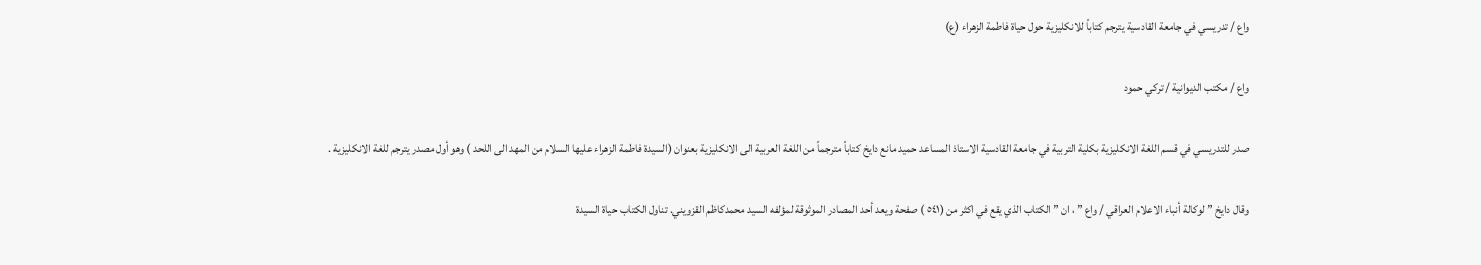واع / تدريسي في جامعة القادسية يترجم كتاباً للانكليزية حول حياة فاطمة الزهراء (ع)

واع / مكتب الديوانية / تركي حمود

صدر للتدريسي في قسم اللغة الانكليزية بكلية التربية في جامعة القادسية الاستاذ المساعد حميد مانع دايخ كتاباً مترجماً من اللغة العربية الى الانكليزية بعنوان (السيدة فاطمة الزهراء عليها السلام من المهد الى اللحد ) وهو أول مصدر يترجم للغة الانكليزية .

وقال دايخ ” لوكالة أنباء الاعلام العراقي / واع ” ، ان ” الكتاب الذي يقع في اكثر من (٥٤١ ) صفحة ويعد أحد المصادر الموثوقة لمؤلفه السيد محمدكاظم القزويني. تناول الكتاب حياة السيدة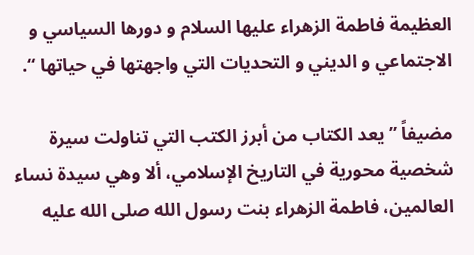العظيمة فاطمة الزهراء عليها السلام و دورها السياسي و الاجتماعي و الديني و التحديات التي واجهتها في حياتها “.

مضيفاً ” يعد الكتاب من أبرز الكتب التي تناولت سيرة شخصية محورية في التاريخ الإسلامي، ألا وهي سيدة نساء العالمين، فاطمة الزهراء بنت رسول الله صلى الله عليه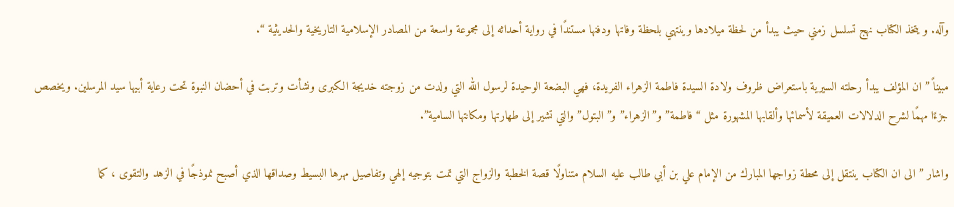وآله. و يتخذ الكتاب نهج تسلسل زمني حيث يبدأ من لحظة ميلادها وينتهي بلحظة وفاتها ودفنها مستندًا في رواية أحداثه إلى مجموعة واسعة من المصادر الإسلامية التاريخية والحديثية “.

مبيناً ” ان المؤلف يبدأ رحلته السيرية باستعراض ظروف ولادة السيدة فاطمة الزهراء الفريدة، فهي البضعة الوحيدة لرسول الله التي ولدت من زوجته خديجة الكبرى ونشأت وتربت في أحضان النبوة تحت رعاية أبيها سيد المرسلين. ويخصص جزءًا مهمًا لشرح الدلالات العميقة لأسمائها وألقابها المشهورة مثل “فاطمة” و”الزهراء” و”البتول” والتي تشير إلى طهارتها ومكانتها السامية”.

واشار ” الى ان الكتاب ينتقل إلى محطة زواجها المبارك من الإمام علي بن أبي طالب عليه السلام متناولًا قصة الخطبة والزواج التي تمت بتوجيه إلهي وتفاصيل مهرها البسيط وصداقها الذي أصبح نموذجًا في الزهد والتقوى ، كما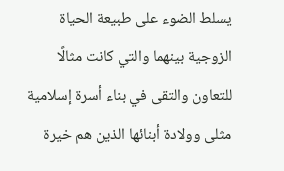يسلط الضوء على طبيعة الحياة الزوجية بينهما والتي كانت مثالًا للتعاون والتقى في بناء أسرة إسلامية مثلى وولادة أبنائها الذين هم خيرة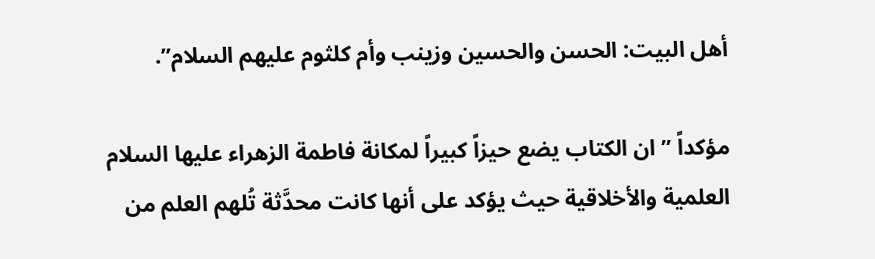أهل البيت: الحسن والحسين وزينب وأم كلثوم عليهم السلام”.

مؤكداً ” ان الكتاب يضع حيزاً كبيراً لمكانة فاطمة الزهراء عليها السلام العلمية والأخلاقية حيث يؤكد على أنها كانت محدَّثة تُلهم العلم من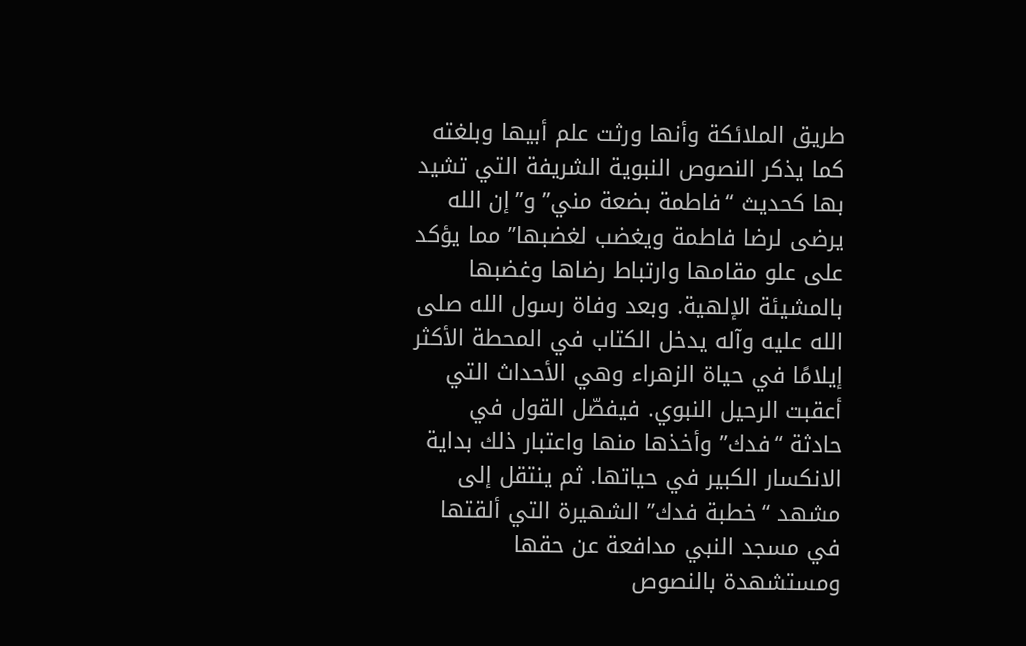طريق الملائكة وأنها ورثت علم أبيها وبلغته كما يذكر النصوص النبوية الشريفة التي تشيد بها كحديث “فاطمة بضعة مني” و”إن الله يرضى لرضا فاطمة ويغضب لغضبها” مما يؤكد على علو مقامها وارتباط رضاها وغضبها بالمشيئة الإلهية. وبعد وفاة رسول الله صلى الله عليه وآله يدخل الكتاب في المحطة الأكثر إيلامًا في حياة الزهراء وهي الأحداث التي أعقبت الرحيل النبوي. فيفصّل القول في حادثة “فدك” وأخذها منها واعتبار ذلك بداية الانكسار الكبير في حياتها. ثم ينتقل إلى مشهد “خطبة فدك” الشهيرة التي ألقتها في مسجد النبي مدافعة عن حقها ومستشهدة بالنصوص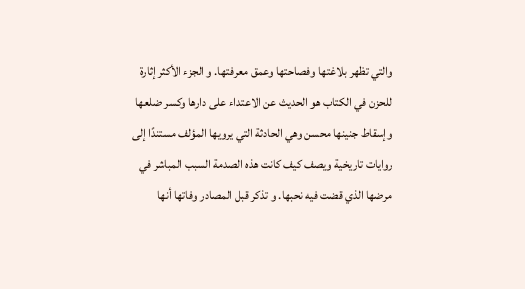والتي تظهر بلاغتها وفصاحتها وعمق معرفتها. و الجزء الأكثر إثارة للحزن في الكتاب هو الحديث عن الاعتداء على دارها وكسر ضلعها وإسقاط جنينها محسن وهي الحادثة التي يرويها المؤلف مستندًا إلى روايات تاريخية ويصف كيف كانت هذه الصدمة السبب المباشر في مرضها الذي قضت فيه نحبها. و تذكر قبل المصادر وفاتها أنها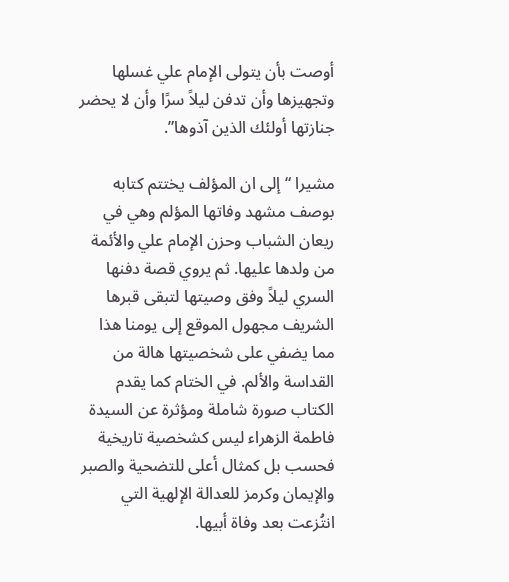أوصت بأن يتولى الإمام علي غسلها وتجهيزها وأن تدفن ليلاً سرًا وأن لا يحضر جنازتها أولئك الذين آذوها”.

مشيرا “إلى ان المؤلف يختتم كتابه بوصف مشهد وفاتها المؤلم وهي في ريعان الشباب وحزن الإمام علي والأئمة من ولدها عليها. ثم يروي قصة دفنها السري ليلاً وفق وصيتها لتبقى قبرها الشريف مجهول الموقع إلى يومنا هذا مما يضفي على شخصيتها هالة من القداسة والألم. في الختام كما يقدم الكتاب صورة شاملة ومؤثرة عن السيدة فاطمة الزهراء ليس كشخصية تاريخية فحسب بل كمثال أعلى للتضحية والصبر والإيمان وكرمز للعدالة الإلهية التي انتُزعت بعد وفاة أبيها.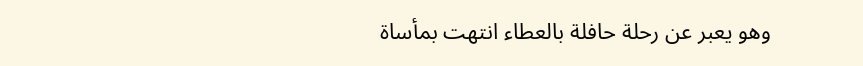وهو يعبر عن رحلة حافلة بالعطاء انتهت بمأساة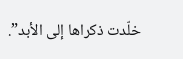خلّدت ذكراها إلى الأبد”.